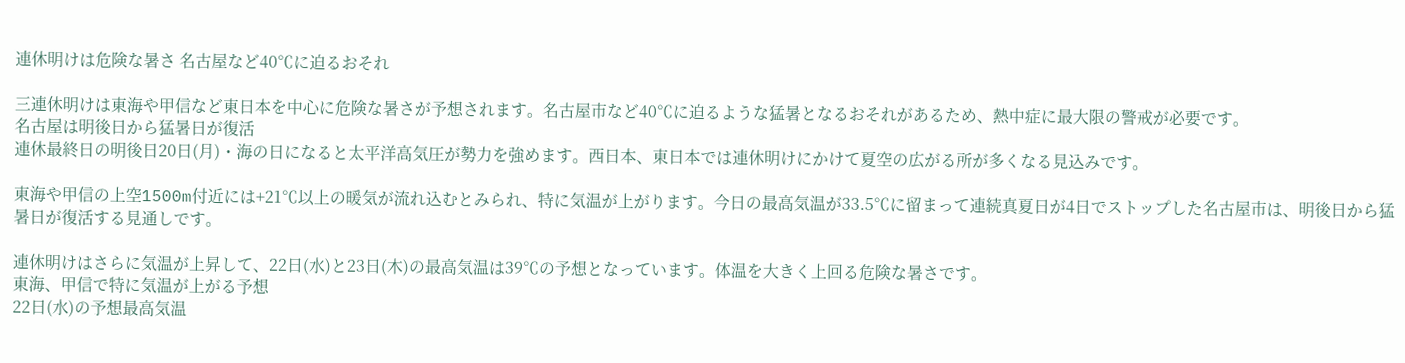連休明けは危険な暑さ 名古屋など40℃に迫るおそれ

三連休明けは東海や甲信など東日本を中心に危険な暑さが予想されます。名古屋市など40℃に迫るような猛暑となるおそれがあるため、熱中症に最大限の警戒が必要です。
名古屋は明後日から猛暑日が復活
連休最終日の明後日20日(月)・海の日になると太平洋高気圧が勢力を強めます。西日本、東日本では連休明けにかけて夏空の広がる所が多くなる見込みです。

東海や甲信の上空1500m付近には+21℃以上の暖気が流れ込むとみられ、特に気温が上がります。今日の最高気温が33.5℃に留まって連続真夏日が4日でストップした名古屋市は、明後日から猛暑日が復活する見通しです。

連休明けはさらに気温が上昇して、22日(水)と23日(木)の最高気温は39℃の予想となっています。体温を大きく上回る危険な暑さです。
東海、甲信で特に気温が上がる予想
22日(水)の予想最高気温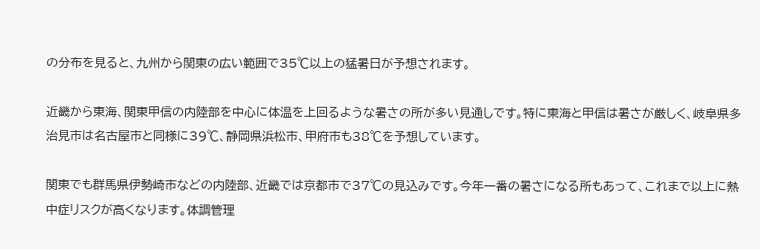の分布を見ると、九州から関東の広い範囲で35℃以上の猛暑日が予想されます。

近畿から東海、関東甲信の内陸部を中心に体温を上回るような暑さの所が多い見通しです。特に東海と甲信は暑さが厳しく、岐阜県多治見市は名古屋市と同様に39℃、静岡県浜松市、甲府市も38℃を予想しています。

関東でも群馬県伊勢崎市などの内陸部、近畿では京都市で37℃の見込みです。今年一番の暑さになる所もあって、これまで以上に熱中症リスクが高くなります。体調管理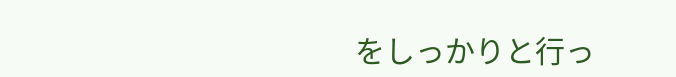をしっかりと行っ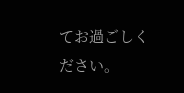てお過ごしください。